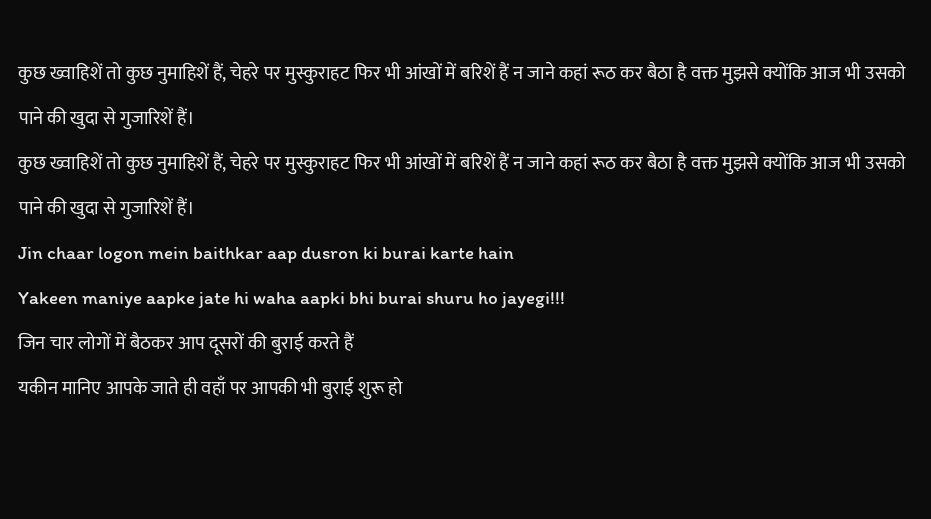कुछ ख्वाहिशें तो कुछ नुमाहिशें हैं, चेहरे पर मुस्कुराहट फिर भी आंखों में बरिशें हैं न जाने कहां रूठ कर बैठा है वक्त मुझसे क्योंकि आज भी उसको पाने की खुदा से गुजारिशें हैं।
कुछ ख्वाहिशें तो कुछ नुमाहिशें हैं, चेहरे पर मुस्कुराहट फिर भी आंखों में बरिशें हैं न जाने कहां रूठ कर बैठा है वक्त मुझसे क्योंकि आज भी उसको पाने की खुदा से गुजारिशें हैं।
Jin chaar logon mein baithkar aap dusron ki burai karte hain
Yakeen maniye aapke jate hi waha aapki bhi burai shuru ho jayegi!!!
जिन चार लोगों में बैठकर आप दूसरों की बुराई करते हैं
यकीन मानिए आपके जाते ही वहाँ पर आपकी भी बुराई शुरू हो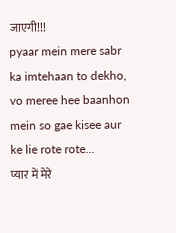जाएगी!!!
pyaar mein mere sabr ka imtehaan to dekho,
vo meree hee baanhon mein so gae kisee aur ke lie rote rote…
प्यार में मेरे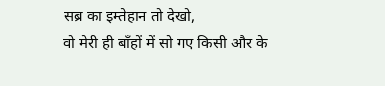सब्र का इम्तेहान तो देखो,
वो मेरी ही बाँहों में सो गए किसी और के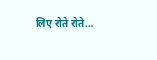लिए रोते रोते…